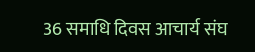36 समाधि दिवस आचार्य संघ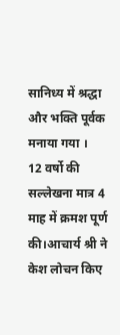सानिध्य में श्रद्धा और भक्ति पूर्वक मनाया गया ।
12 वर्षो की सल्लेखना मात्र 4 माह में क्रमश पूर्ण की।आचार्य श्री ने केश लोचन किए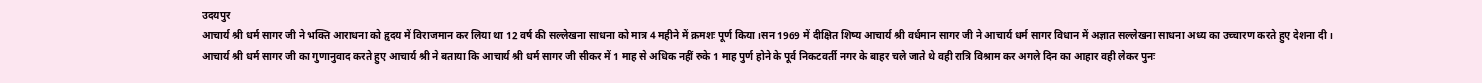उदयपुर
आचार्य श्री धर्म सागर जी ने भक्ति आराधना को हृदय में विराजमान कर लिया था 12 वर्ष की सल्लेखना साधना को मात्र 4 महीने में क्रमशः पूर्ण किया।सन 1969 में दीक्षित शिष्य आचार्य श्री वर्धमान सागर जी ने आचार्य धर्म सागर विधान में अज्ञात सल्लेखना साधना अध्य का उच्चारण करते हुए देशना दी।
आचार्य श्री धर्म सागर जी का गुणानुवाद करते हुए आचार्य श्री ने बताया कि आचार्य श्री धर्म सागर जी सीकर में 1 माह से अधिक नहीं रुके 1 माह पुर्ण होने के पूर्व निकटवर्ती नगर के बाहर चले जाते थे वही रात्रि विश्राम कर अगले दिन का आहार वही लेकर पुनः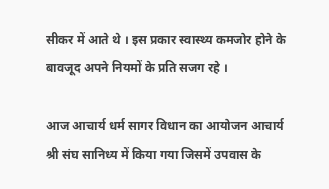सीकर में आते थे । इस प्रकार स्वास्थ्य कमजोर होने के बावजूद अपने नियमों के प्रति सजग रहे ।

आज आचार्य धर्म सागर विधान का आयोजन आचार्य श्री संघ सानिध्य में किया गया जिसमें उपवास के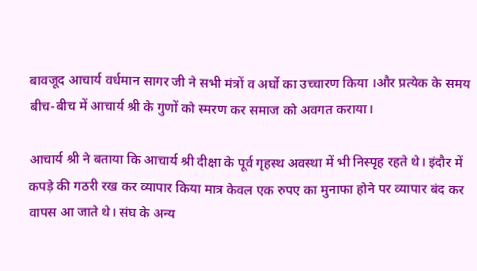बावजूद आचार्य वर्धमान सागर जी ने सभी मंत्रों व अर्घो का उच्चारण किया ।और प्रत्येक के समय बीच-बीच में आचार्य श्री के गुणों को स्मरण कर समाज को अवगत कराया।

आचार्य श्री ने बताया कि आचार्य श्री दीक्षा के पूर्व गृहस्थ अवस्था में भी निस्पृह रहते थे। इंदौर में कपड़े की गठरी रख कर व्यापार किया मात्र केवल एक रुपए का मुनाफा होने पर व्यापार बंद कर वापस आ जाते थे। संघ के अन्य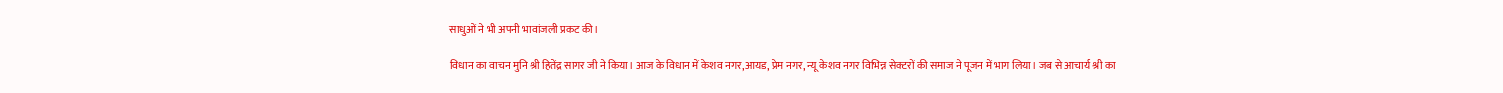साधुओं ने भी अपनी भावांजली प्रकट की।

विधान का वाचन मुनि श्री हितेंद्र सागर जी ने किया। आज के विधान में केशव नगर,आयड, प्रेम नगर, न्यू केशव नगर विभिन्न सेक्टरों की समाज ने पूजन में भाग लिया। जब से आचार्य श्री का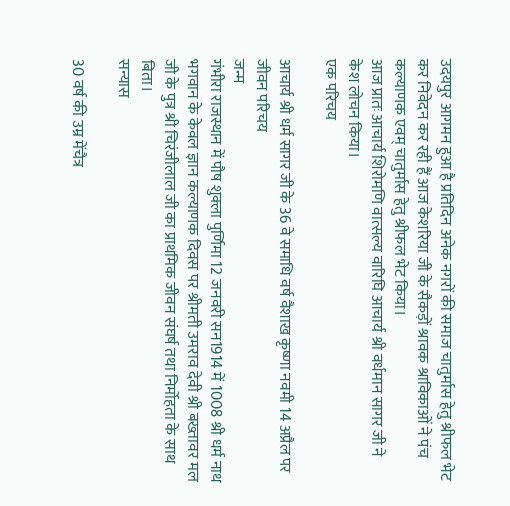उदयपुर आगमन हुआ है प्रतिदिन अनेक नगरों की समाज चातुर्मास हेतु श्रीफल भेट कर निवेदन कर रही हैं आज केशरिया जी के सैकड़ों श्रावक श्राविकाओं ने पंच कल्याणक एवम् चातुर्मास हेतु श्रीफल भेट किया।
आज प्रातः आचार्य शिरोमणि वात्सल्य वारिघि आचार्य श्री वर्धमान सागर जी ने केश लोचन किया।
एक परिचय

आचार्य श्री धर्म सागर जी के 36 वे समाधि वर्ष वैशाख कृष्णा नवमी 14 अप्रैल पर जीवन परिचय
जन्म
गंभीरा राजस्थान में पौष शुक्ला पुर्णिमा 12 जनवरी सन1914 में 1008 श्री धर्म नाथ भगवान के केवल ज्ञान कल्याणक दिवस पर श्रीमती उमराव देवी श्री बख्तावर मल जी के पुत्र श्री चिरंजीलाल जी का प्राथमिक जीवन संघर्ष तथा निर्मोहता के साथ बिता।
सन्यास

30 वर्ष की उम्र मेंचैत्र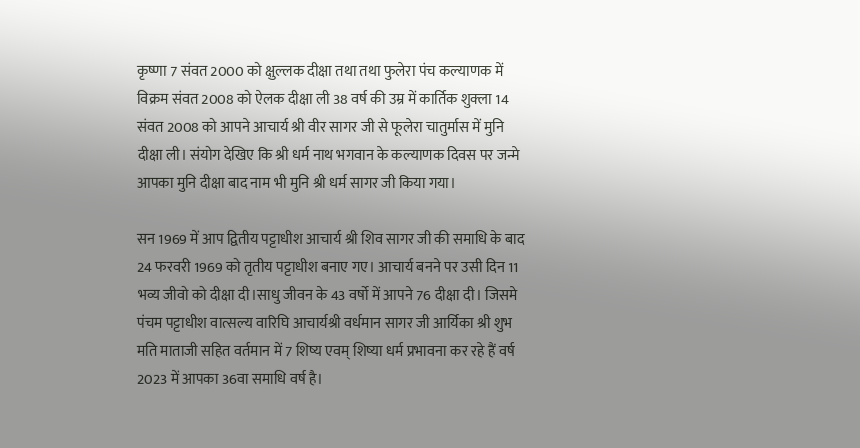कृष्णा 7 संवत 2000 को क्षुल्लक दीक्षा तथा तथा फुलेरा पंच कल्याणक में विक्रम संवत 2008 को ऐलक दीक्षा ली 38 वर्ष की उम्र में कार्तिक शुक्ला 14 संवत 2008 को आपने आचार्य श्री वीर सागर जी से फूलेरा चातुर्मास में मुनि दीक्षा ली। संयोग देखिए कि श्री धर्म नाथ भगवान के कल्याणक दिवस पर जन्मे आपका मुनि दीक्षा बाद नाम भी मुनि श्री धर्म सागर जी किया गया।

सन 1969 में आप द्वितीय पट्टाधीश आचार्य श्री शिव सागर जी की समाधि के बाद 24 फरवरी 1969 को तृतीय पट्टाधीश बनाए गए। आचार्य बनने पर उसी दिन 11 भव्य जीवो को दीक्षा दी।साधु जीवन के 43 वर्षो में आपने 76 दीक्षा दी। जिसमे पंचम पट्टाधीश वात्सल्य वारिघि आचार्यश्री वर्धमान सागर जी आर्यिका श्री शुभ मति माताजी सहित वर्तमान में 7 शिष्य एवम् शिष्या धर्म प्रभावना कर रहे हैं वर्ष 2023 में आपका 36वा समाधि वर्ष है।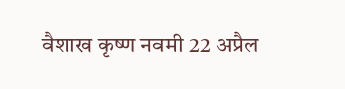वैशाख कृष्ण नवमी 22 अप्रैल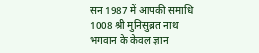सन 1987 में आपकी समाधि 1008 श्री मुनिसुब्रत नाथ भगवान के केवल ज्ञान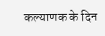कल्याणक के दिन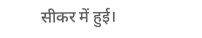सीकर में हुई।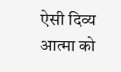ऐसी दिव्य आत्मा को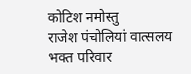कोटिश नमोस्तु
राजेश पंचोलियां वात्सलय भक्त परिवार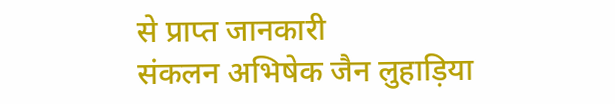से प्राप्त जानकारी
संकलन अभिषेक जैन लुहाड़िया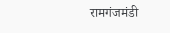रामगंजमंडी